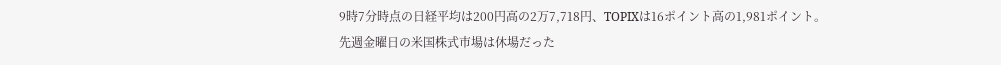9時7分時点の日経平均は200円高の2万7,718円、TOPIXは16ポイント高の1,981ポイント。
先週金曜日の米国株式市場は休場だった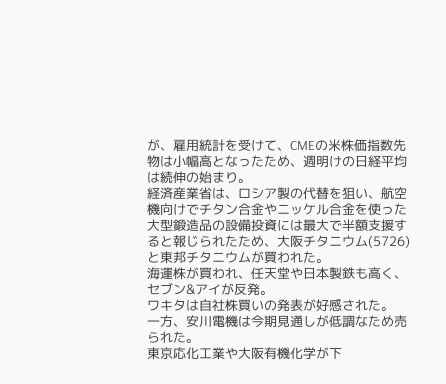が、雇用統計を受けて、CMEの米株価指数先物は小幅高となったため、週明けの日経平均は続伸の始まり。
経済産業省は、ロシア製の代替を狙い、航空機向けでチタン合金やニッケル合金を使った大型鍛造品の設備投資には最大で半額支援すると報じられたため、大阪チタニウム(5726)と東邦チタニウムが買われた。
海運株が買われ、任天堂や日本製鉄も高く、セブン&アイが反発。
ワキタは自社株買いの発表が好感された。
一方、安川電機は今期見通しが低調なため売られた。
東京応化工業や大阪有機化学が下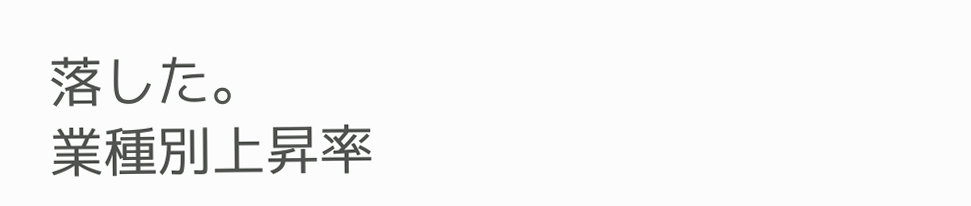落した。
業種別上昇率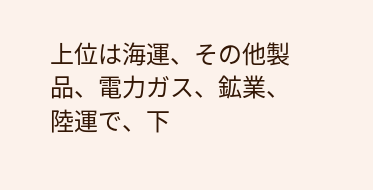上位は海運、その他製品、電力ガス、鉱業、陸運で、下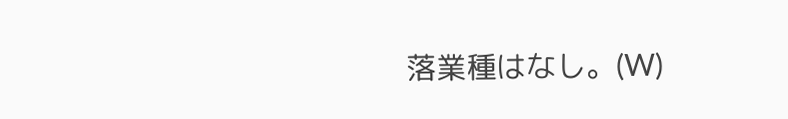落業種はなし。(W)